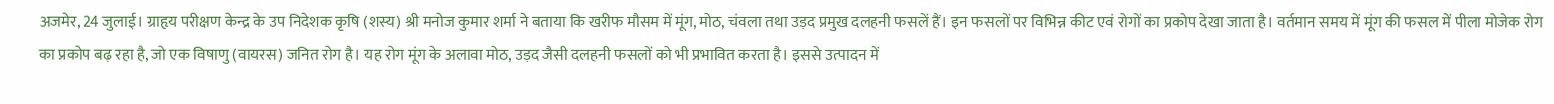अजमेर, 24 जुलाई। ग्राहृय परीक्षण केन्द्र के उप निदेशक कृषि (शस्य) श्री मनोज कुमार शर्मा ने बताया कि खरीफ मौसम में मूंग, मोठ, चंवला तथा उड़द प्रमुख दलहनी फसलें हैं। इन फसलों पर विभिन्न कीट एवं रोगों का प्रकोप देखा जाता है। वर्तमान समय में मूंग की फसल में पीला मोजेक रोग का प्रकोप बढ़ रहा है, जो एक विषाणु (वायरस) जनित रोग है। यह रोग मूंग के अलावा मोठ, उड़द जैसी दलहनी फसलों को भी प्रभावित करता है। इससे उत्पादन में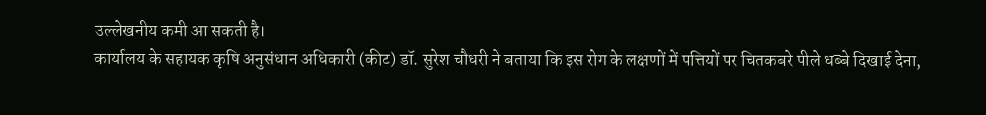उल्लेखनीय कमी आ सकती है।
कार्यालय के सहायक कृषि अनुसंधान अधिकारी (कीट) डॉ. सुरेश चौधरी ने बताया कि इस रोग के लक्षणों में पत्तियों पर चितकबरे पीले धब्बे दिखाई देना,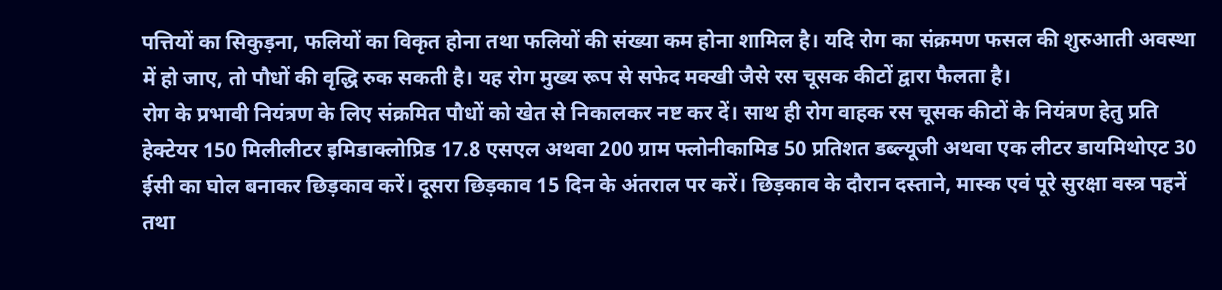पत्तियों का सिकुड़ना, फलियों का विकृत होना तथा फलियों की संख्या कम होना शामिल है। यदि रोग का संक्रमण फसल की शुरुआती अवस्था में हो जाए, तो पौधों की वृद्धि रुक सकती है। यह रोग मुख्य रूप से सफेद मक्खी जैसे रस चूसक कीटों द्वारा फैलता है।
रोग के प्रभावी नियंत्रण के लिए संक्रमित पौधों को खेत से निकालकर नष्ट कर दें। साथ ही रोग वाहक रस चूसक कीटों के नियंत्रण हेतु प्रति हेक्टेयर 150 मिलीलीटर इमिडाक्लोप्रिड 17.8 एसएल अथवा 200 ग्राम फ्लोनीकामिड 50 प्रतिशत डब्ल्यूजी अथवा एक लीटर डायमिथोएट 30 ईसी का घोल बनाकर छिड़काव करें। दूसरा छिड़काव 15 दिन के अंतराल पर करें। छिड़काव के दौरान दस्ताने, मास्क एवं पूरे सुरक्षा वस्त्र पहनें तथा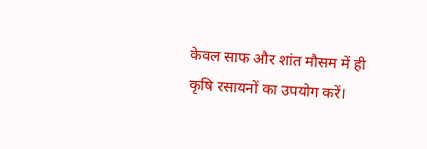केवल साफ और शांत मौसम में ही कृषि रसायनों का उपयोग करें।